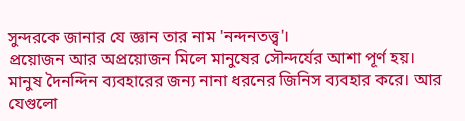সুন্দরকে জানার যে জ্ঞান তার নাম 'নন্দনতত্ত্ব'।
প্রয়োজন আর অপ্রয়োজন মিলে মানুষের সৌন্দর্যের আশা পূর্ণ হয়।
মানুষ দৈনন্দিন ব্যবহারের জন্য নানা ধরনের জিনিস ব্যবহার করে। আর যেগুলো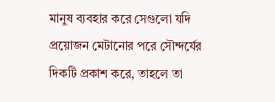মানুষ ব্যবহার করে সেগুলো যদি প্রয়োজন মেটানোর পরে সৌন্দর্যের দিকটি প্রকাশ করে, তাহলে তা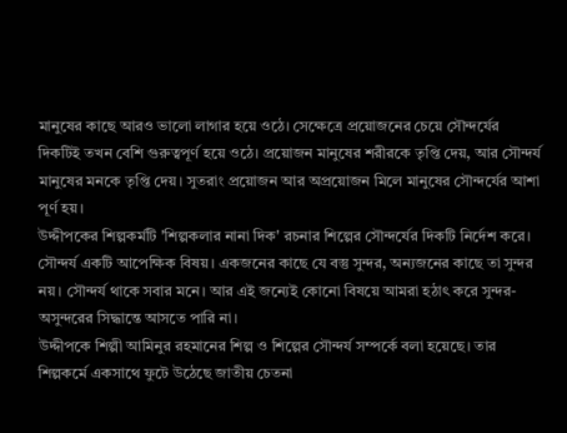মানুষের কাছে আরও ভালো লাগার হয়ে ওঠে। সেক্ষেত্রে প্রয়োজনের চেয়ে সৌন্দর্যের দিকটিই তখন বেশি গুরুত্বপূর্ণ হয়ে ওঠে। প্রয়োজন মানুষের শরীরকে তৃপ্তি দেয়, আর সৌন্দর্য মানুষের মনকে তৃপ্তি দেয়। সুতরাং প্রয়োজন আর অপ্রয়োজন মিলে মানুষের সৌন্দর্যের আশা পূর্ণ হয়।
উদ্দীপকের শিল্পকর্মটি 'শিল্পকলার নানা দিক' রচনার শিল্পের সৌন্দর্যের দিকটি নির্দেশ করে।
সৌন্দর্য একটি আপেক্ষিক বিষয়। একজনের কাছে যে বস্তু সুন্দর, অন্যজনের কাছে তা সুন্দর নয়। সৌন্দর্য থাকে সবার মনে। আর এই জন্যেই কোনো বিষয়ে আমরা হঠাৎ করে সুন্দর-অসুন্দরের সিদ্ধান্তে আসতে পারি না।
উদ্দীপকে শিল্পী আমিনুর রহমানের শিল্প ও শিল্পের সৌন্দর্য সম্পর্কে বলা হয়েছে। তার শিল্পকর্মে একসাথে ফুটে উঠেছে জাতীয় চেতনা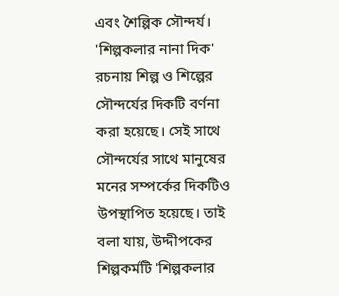এবং শৈল্পিক সৌন্দর্য। 'শিল্পকলার নানা দিক' রচনায় শিল্প ও শিল্পের সৌন্দর্যের দিকটি বর্ণনা করা হয়েছে। সেই সাথে সৌন্দর্যের সাথে মানুষের মনের সম্পর্কের দিকটিও উপস্থাপিত হয়েছে। তাই বলা যায়, উদ্দীপকের শিল্পকর্মটি 'শিল্পকলার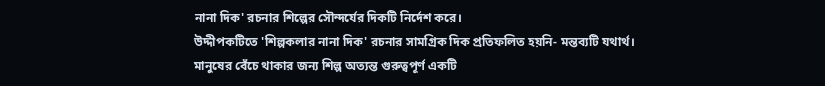নানা দিক' রচনার শিল্পের সৌন্দর্যের দিকটি নির্দেশ করে।
উদ্দীপকটিতে 'শিল্পকলার নানা দিক' রচনার সামগ্রিক দিক প্রতিফলিত হয়নি- মন্তব্যটি যথার্থ।
মানুষের বেঁচে থাকার জন্য শিল্প অত্যন্ত গুরুত্বপূর্ণ একটি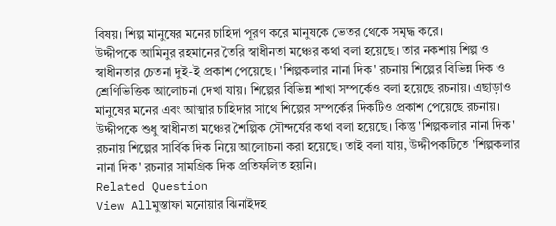বিষয়। শিল্প মানুষের মনের চাহিদা পূরণ করে মানুষকে ভেতর থেকে সমৃদ্ধ করে।
উদ্দীপকে আমিনুর রহমানের তৈরি স্বাধীনতা মঞ্চের কথা বলা হয়েছে। তার নকশায় শিল্প ও স্বাধীনতার চেতনা দুই-ই প্রকাশ পেয়েছে। 'শিল্পকলার নানা দিক' রচনায় শিল্পের বিভিন্ন দিক ও শ্রেণিভিত্তিক আলোচনা দেখা যায়। শিল্পের বিভিন্ন শাখা সম্পর্কেও বলা হয়েছে রচনায়। এছাড়াও মানুষের মনের এবং আত্মার চাহিদার সাথে শিল্পের সম্পর্কের দিকটিও প্রকাশ পেয়েছে রচনায়।
উদ্দীপকে শুধু স্বাধীনতা মঞ্চের শৈল্পিক সৌন্দর্যের কথা বলা হয়েছে। কিন্তু 'শিল্পকলার নানা দিক' রচনায় শিল্পের সার্বিক দিক নিয়ে আলোচনা করা হয়েছে। তাই বলা যায়, উদ্দীপকটিতে 'শিল্পকলার নানা দিক' রচনার সামগ্রিক দিক প্রতিফলিত হয়নি।
Related Question
View Allমুস্তাফা মনোয়ার ঝিনাইদহ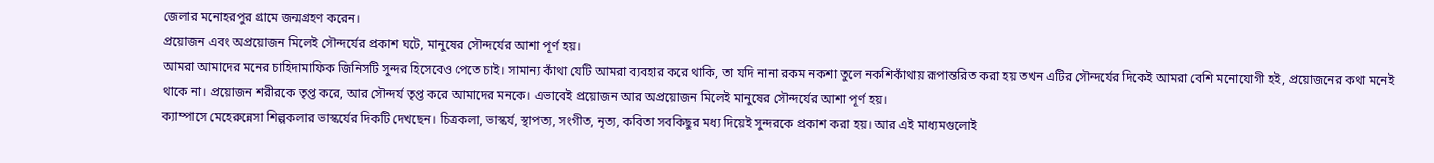জেলার মনোহরপুর গ্রামে জন্মগ্রহণ করেন।
প্রয়োজন এবং অপ্রয়োজন মিলেই সৌন্দর্যের প্রকাশ ঘটে, মানুষের সৌন্দর্যের আশা পূর্ণ হয়।
আমরা আমাদের মনের চাহিদামাফিক জিনিসটি সুন্দর হিসেবেও পেতে চাই। সামান্য কাঁথা যেটি আমরা ব্যবহার করে থাকি, তা যদি নানা রকম নকশা তুলে নকশিকাঁথায় রূপান্তরিত করা হয় তখন এটির সৌন্দর্যের দিকেই আমরা বেশি মনোযোগী হই, প্রয়োজনের কথা মনেই থাকে না। প্রয়োজন শরীরকে তৃপ্ত করে, আর সৌন্দর্য তৃপ্ত করে আমাদের মনকে। এভাবেই প্রয়োজন আর অপ্রয়োজন মিলেই মানুষের সৌন্দর্যের আশা পূর্ণ হয়।
ক্যাম্পাসে মেহেরুন্নেসা শিল্পকলার ভাস্কর্যের দিকটি দেখছেন। চিত্রকলা, ভাস্কর্য, স্থাপত্য, সংগীত, নৃত্য, কবিতা সবকিছুর মধ্য দিয়েই সুন্দরকে প্রকাশ করা হয়। আর এই মাধ্যমগুলোই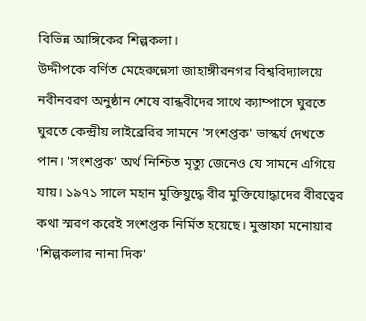বিভিন্ন আঙ্গিকের শিল্পকলা।
উদ্দীপকে বর্ণিত মেহেরুন্নেসা জাহাঙ্গীরনগর বিশ্ববিদ্যালয়ে নবীনবরণ অনুষ্ঠান শেষে বান্ধবীদের সাথে ক্যাম্পাসে ঘুরতে ঘুরতে কেন্দ্রীয় লাইব্রেরির সামনে 'সংশপ্তক' ভাস্কর্য দেখতে পান। 'সংশপ্তক' অর্থ নিশ্চিত মৃত্যু জেনেও যে সামনে এগিয়ে যায়। ১৯৭১ সালে মহান মুক্তিযুদ্ধে বীর মুক্তিযোদ্ধাদের বীরত্বের কথা স্মরণ করেই সংশপ্তক নির্মিত হয়েছে। মুস্তাফা মনোয়ার 'শিল্পকলার নানা দিক'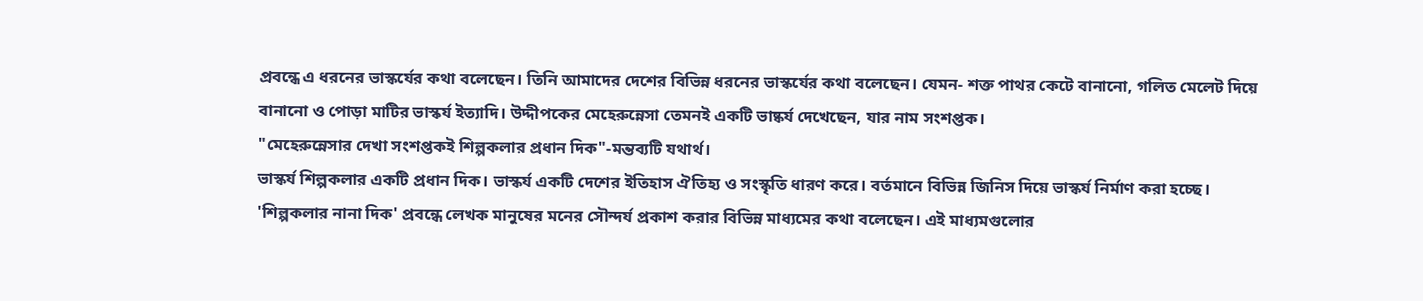প্রবন্ধে এ ধরনের ভাস্কর্যের কথা বলেছেন। তিনি আমাদের দেশের বিভিন্ন ধরনের ভাস্কর্যের কথা বলেছেন। যেমন- শক্ত পাথর কেটে বানানো, গলিত মেলেট দিয়ে বানানো ও পোড়া মাটির ভাস্কর্য ইত্যাদি। উদ্দীপকের মেহেরুন্নেসা তেমনই একটি ভাষ্কর্য দেখেছেন, যার নাম সংশপ্তক।
"মেহেরুন্নেসার দেখা সংশপ্তকই শিল্পকলার প্রধান দিক"-মন্তব্যটি যথার্থ।
ভাস্কর্য শিল্পকলার একটি প্রধান দিক। ভাস্কর্য একটি দেশের ইতিহাস ঐতিহ্য ও সংস্কৃতি ধারণ করে। বর্তমানে বিভিন্ন জিনিস দিয়ে ভাস্কর্য নির্মাণ করা হচ্ছে।
'শিল্পকলার নানা দিক' প্রবন্ধে লেখক মানুষের মনের সৌন্দর্য প্রকাশ করার বিভিন্ন মাধ্যমের কথা বলেছেন। এই মাধ্যমগুলোর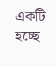একটি হচ্ছে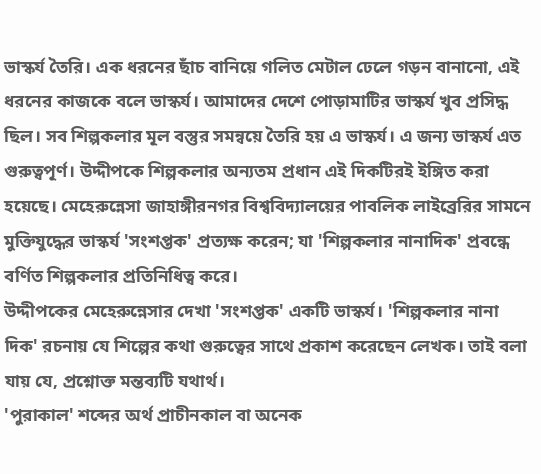ভাস্কর্য তৈরি। এক ধরনের ছাঁচ বানিয়ে গলিত মেটাল ঢেলে গড়ন বানানো, এই ধরনের কাজকে বলে ভাস্কর্য। আমাদের দেশে পোড়ামাটির ভাস্কর্য খুব প্রসিদ্ধ ছিল। সব শিল্পকলার মূল বস্তুর সমন্বয়ে তৈরি হয় এ ভাস্কর্য। এ জন্য ভাস্কর্য এত গুরুত্বপূর্ণ। উদ্দীপকে শিল্পকলার অন্যতম প্রধান এই দিকটিরই ইঙ্গিত করা হয়েছে। মেহেরুন্নেসা জাহাঙ্গীরনগর বিশ্ববিদ্যালয়ের পাবলিক লাইব্রেরির সামনে মুক্তিযুদ্ধের ভাস্কর্য 'সংশপ্তক' প্রত্যক্ষ করেন; যা 'শিল্পকলার নানাদিক' প্রবন্ধে বর্ণিত শিল্পকলার প্রতিনিধিত্ব করে।
উদ্দীপকের মেহেরুন্নেসার দেখা 'সংশপ্তক' একটি ভাস্কর্য। 'শিল্পকলার নানা দিক' রচনায় যে শিল্পের কথা গুরুত্বের সাথে প্রকাশ করেছেন লেখক। তাই বলা যায় যে, প্রশ্নোক্ত মন্তব্যটি যথার্থ।
'পুরাকাল' শব্দের অর্থ প্রাচীনকাল বা অনেক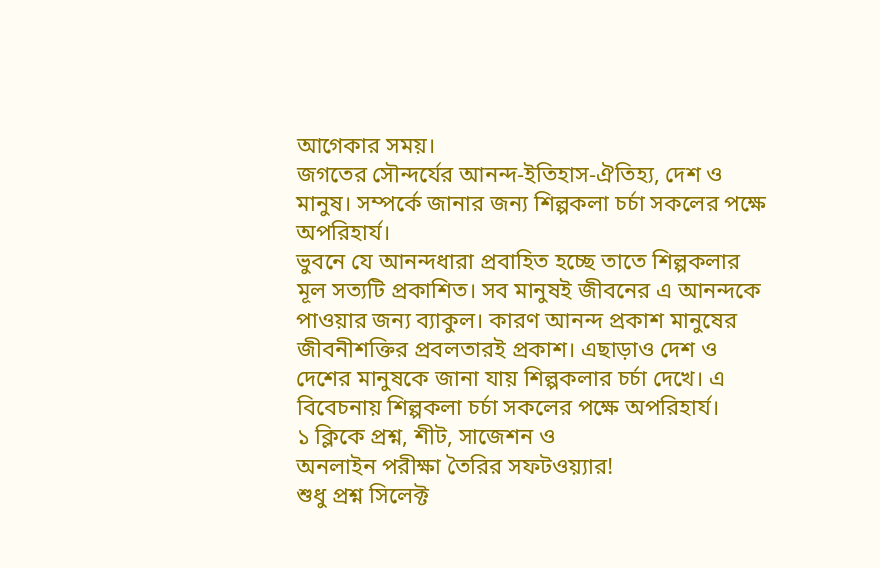আগেকার সময়।
জগতের সৌন্দর্যের আনন্দ-ইতিহাস-ঐতিহ্য, দেশ ও মানুষ। সম্পর্কে জানার জন্য শিল্পকলা চর্চা সকলের পক্ষে অপরিহার্য।
ভুবনে যে আনন্দধারা প্রবাহিত হচ্ছে তাতে শিল্পকলার মূল সত্যটি প্রকাশিত। সব মানুষই জীবনের এ আনন্দকে পাওয়ার জন্য ব্যাকুল। কারণ আনন্দ প্রকাশ মানুষের জীবনীশক্তির প্রবলতারই প্রকাশ। এছাড়াও দেশ ও দেশের মানুষকে জানা যায় শিল্পকলার চর্চা দেখে। এ বিবেচনায় শিল্পকলা চর্চা সকলের পক্ষে অপরিহার্য।
১ ক্লিকে প্রশ্ন, শীট, সাজেশন ও
অনলাইন পরীক্ষা তৈরির সফটওয়্যার!
শুধু প্রশ্ন সিলেক্ট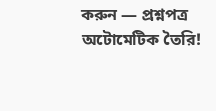করুন — প্রশ্নপত্র অটোমেটিক তৈরি!